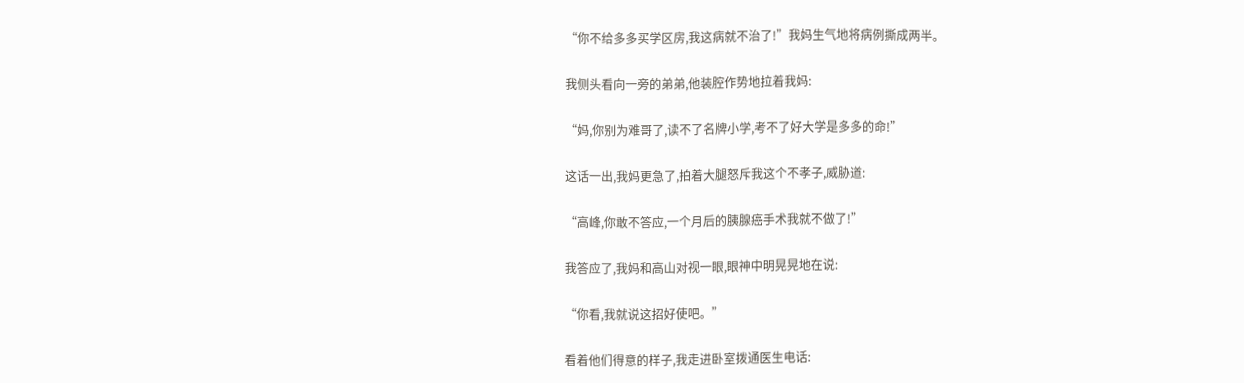“你不给多多买学区房,我这病就不治了!”我妈生气地将病例撕成两半。

我侧头看向一旁的弟弟,他装腔作势地拉着我妈:

“妈,你别为难哥了,读不了名牌小学,考不了好大学是多多的命!”

这话一出,我妈更急了,拍着大腿怒斥我这个不孝子,威胁道:

“高峰,你敢不答应,一个月后的胰腺癌手术我就不做了!”

我答应了,我妈和高山对视一眼,眼神中明晃晃地在说:

“你看,我就说这招好使吧。”

看着他们得意的样子,我走进卧室拨通医生电话: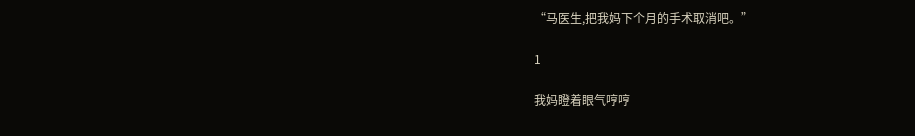“马医生,把我妈下个月的手术取消吧。”

1

我妈瞪着眼气哼哼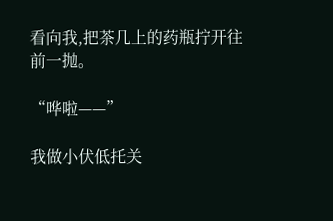看向我,把茶几上的药瓶拧开往前一抛。

“哗啦——”

我做小伏低托关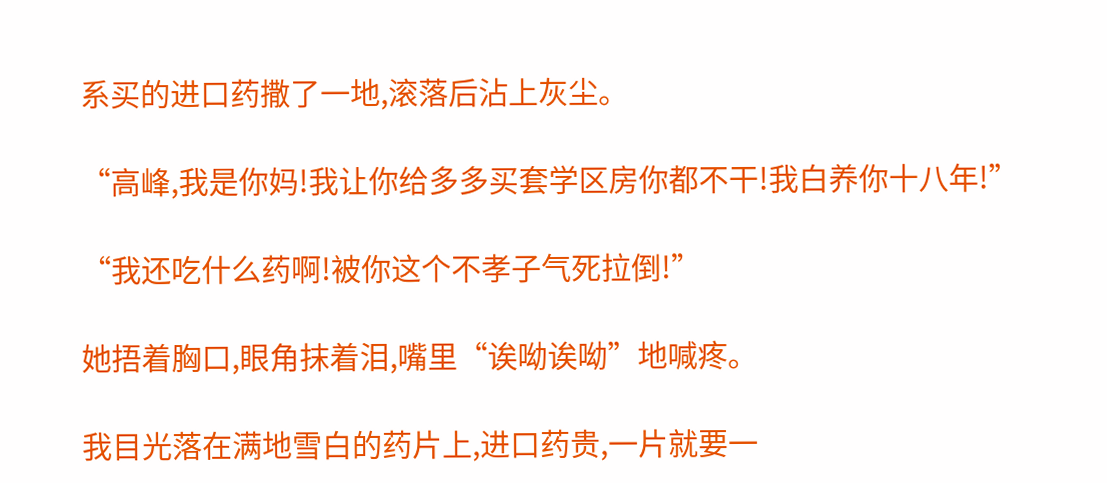系买的进口药撒了一地,滚落后沾上灰尘。

“高峰,我是你妈!我让你给多多买套学区房你都不干!我白养你十八年!”

“我还吃什么药啊!被你这个不孝子气死拉倒!”

她捂着胸口,眼角抹着泪,嘴里“诶呦诶呦”地喊疼。

我目光落在满地雪白的药片上,进口药贵,一片就要一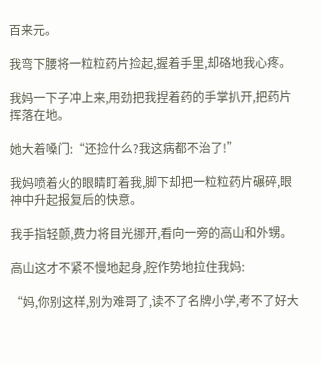百来元。

我弯下腰将一粒粒药片捡起,握着手里,却硌地我心疼。

我妈一下子冲上来,用劲把我捏着药的手掌扒开,把药片挥落在地。

她大着嗓门:“还捡什么?我这病都不治了!”

我妈喷着火的眼睛盯着我,脚下却把一粒粒药片碾碎,眼神中升起报复后的快意。

我手指轻颤,费力将目光挪开,看向一旁的高山和外甥。

高山这才不紧不慢地起身,腔作势地拉住我妈:

“妈,你别这样,别为难哥了,读不了名牌小学,考不了好大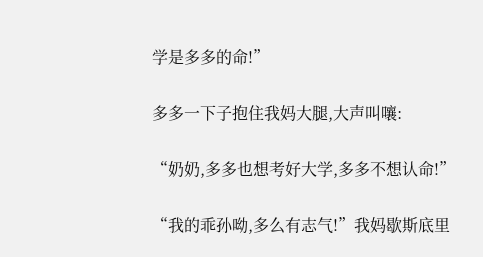学是多多的命!”

多多一下子抱住我妈大腿,大声叫嚷:

“奶奶,多多也想考好大学,多多不想认命!”

“我的乖孙呦,多么有志气!”我妈歇斯底里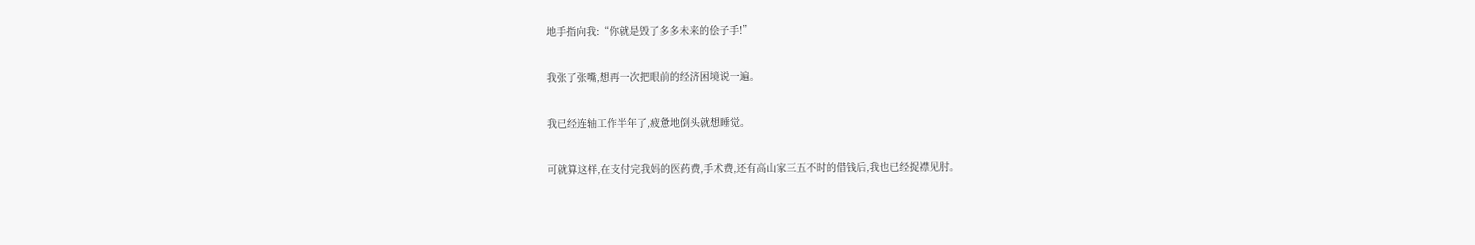地手指向我:“你就是毁了多多未来的侩子手!”

我张了张嘴,想再一次把眼前的经济困境说一遍。

我已经连轴工作半年了,疲惫地倒头就想睡觉。

可就算这样,在支付完我妈的医药费,手术费,还有高山家三五不时的借钱后,我也已经捉襟见肘。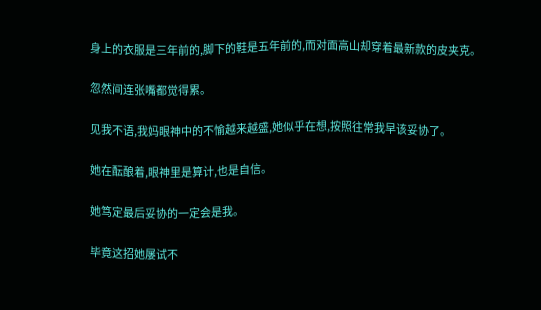身上的衣服是三年前的,脚下的鞋是五年前的,而对面高山却穿着最新款的皮夹克。

忽然间连张嘴都觉得累。

见我不语,我妈眼神中的不愉越来越盛,她似乎在想,按照往常我早该妥协了。

她在酝酿着,眼神里是算计,也是自信。

她笃定最后妥协的一定会是我。

毕竟这招她屡试不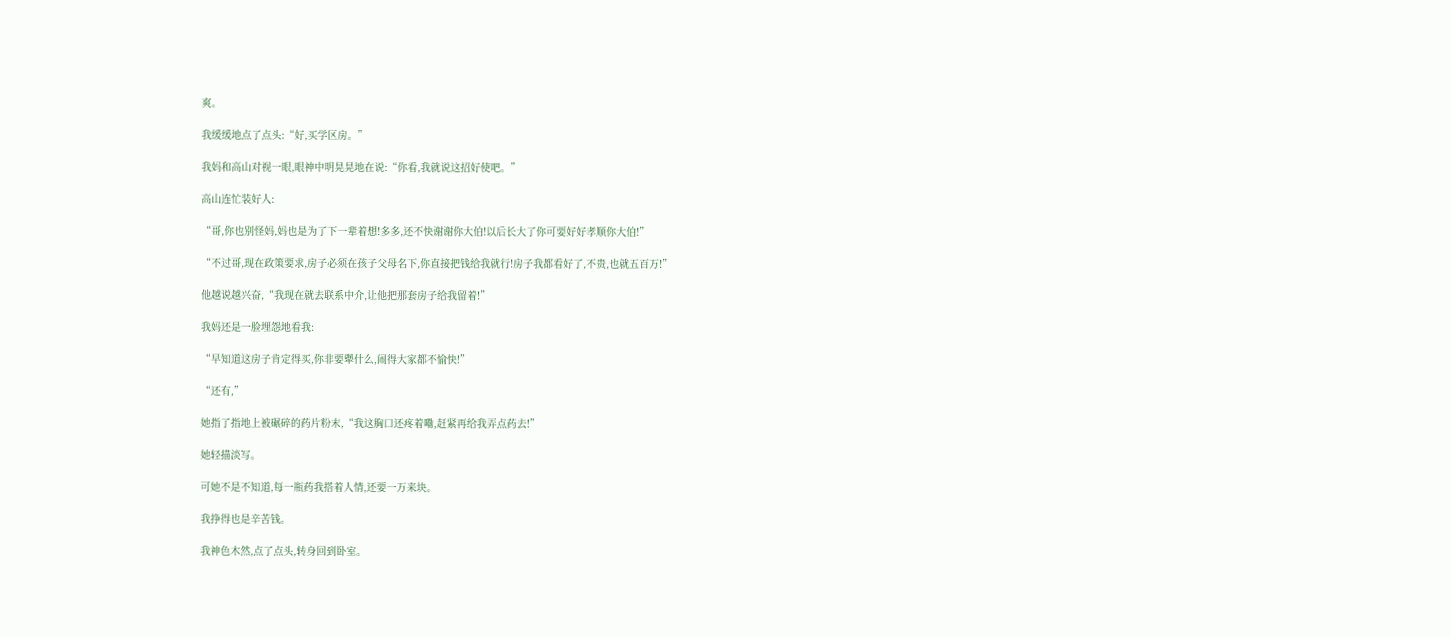爽。

我缓缓地点了点头:“好,买学区房。”

我妈和高山对视一眼,眼神中明晃晃地在说:“你看,我就说这招好使吧。”

高山连忙装好人:

“哥,你也别怪妈,妈也是为了下一辈着想!多多,还不快谢谢你大伯!以后长大了你可要好好孝顺你大伯!”

“不过哥,现在政策要求,房子必须在孩子父母名下,你直接把钱给我就行!房子我都看好了,不贵,也就五百万!”

他越说越兴奋,“我现在就去联系中介,让他把那套房子给我留着!”

我妈还是一脸埋怨地看我:

“早知道这房子肯定得买,你非要犟什么,闹得大家都不愉快!”

“还有,”

她指了指地上被碾碎的药片粉末,“我这胸口还疼着嘞,赶紧再给我弄点药去!”

她轻描淡写。

可她不是不知道,每一瓶药我搭着人情,还要一万来块。

我挣得也是辛苦钱。

我神色木然,点了点头,转身回到卧室。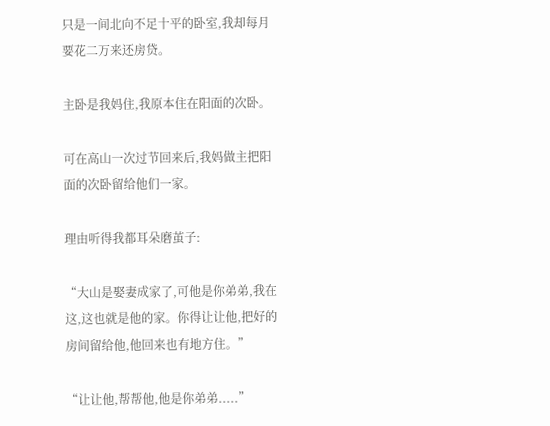只是一间北向不足十平的卧室,我却每月要花二万来还房贷。

主卧是我妈住,我原本住在阳面的次卧。

可在高山一次过节回来后,我妈做主把阳面的次卧留给他们一家。

理由听得我都耳朵磨茧子:

“大山是娶妻成家了,可他是你弟弟,我在这,这也就是他的家。你得让让他,把好的房间留给他,他回来也有地方住。”

“让让他,帮帮他,他是你弟弟.....”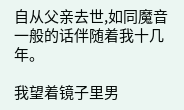自从父亲去世,如同魔音一般的话伴随着我十几年。

我望着镜子里男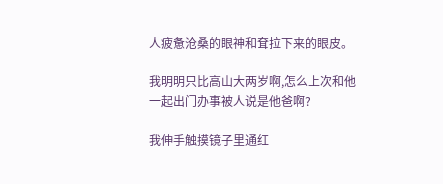人疲惫沧桑的眼神和耷拉下来的眼皮。

我明明只比高山大两岁啊,怎么上次和他一起出门办事被人说是他爸啊?

我伸手触摸镜子里通红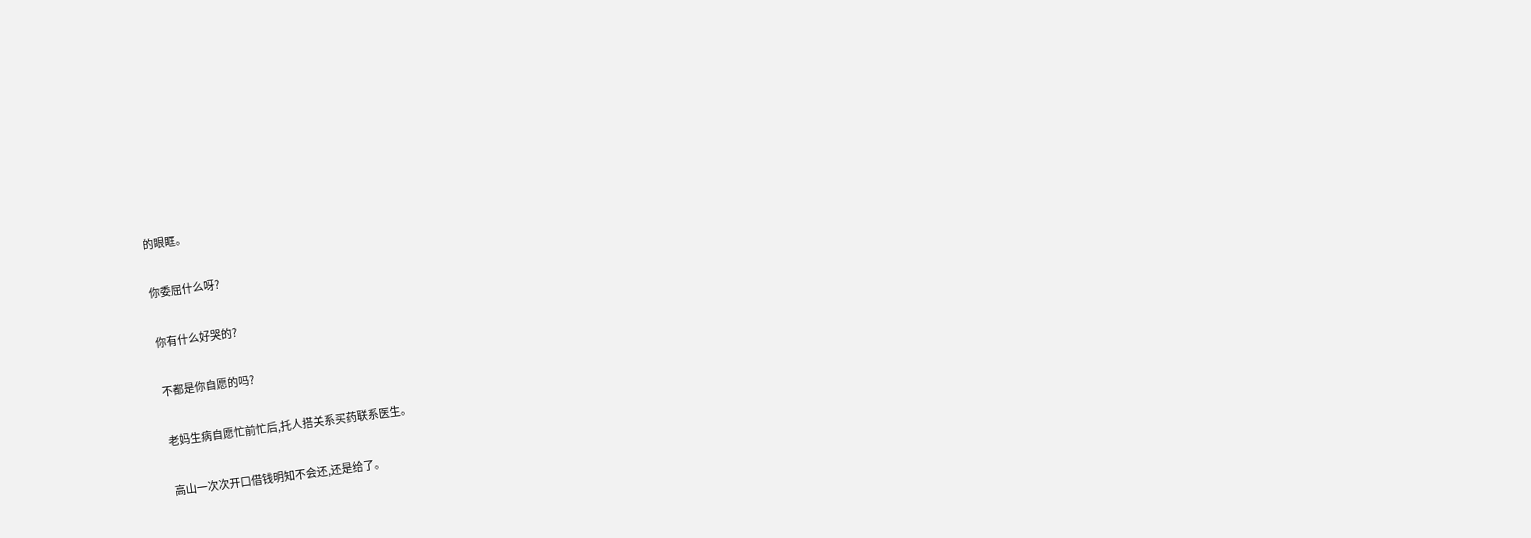的眼眶。

你委屈什么呀?

你有什么好哭的?

不都是你自愿的吗?

老妈生病自愿忙前忙后,托人搭关系买药联系医生。

高山一次次开口借钱明知不会还,还是给了。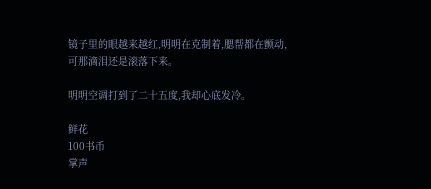镜子里的眼越来越红,明明在克制着,腮帮都在颤动,可那滴泪还是滚落下来。

明明空调打到了二十五度,我却心底发冷。

鲜花
100书币
掌声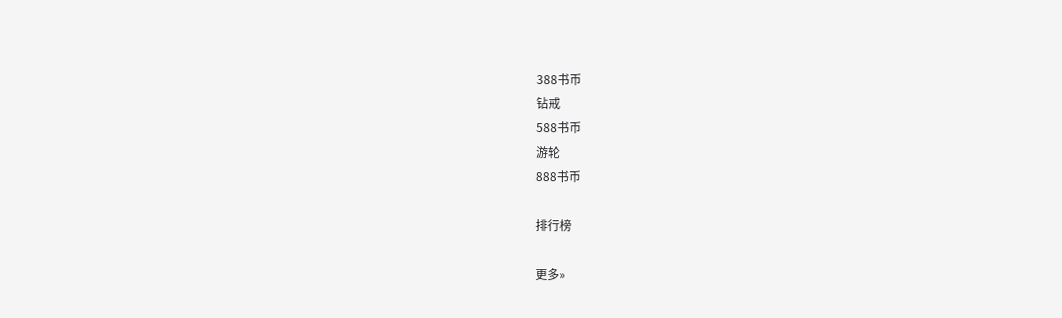388书币
钻戒
588书币
游轮
888书币

排行榜

更多»